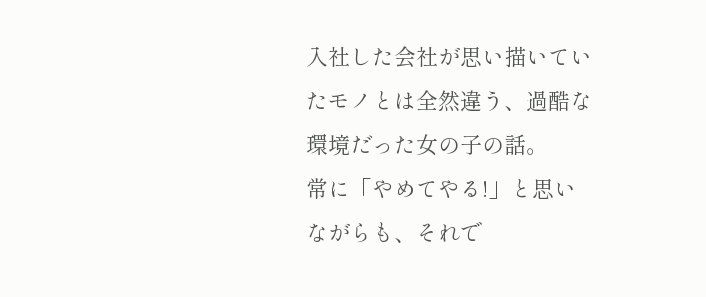入社した会社が思い描いていたモノとは全然違う、過酷な環境だった女の子の話。
常に「やめてやる!」と思いながらも、それで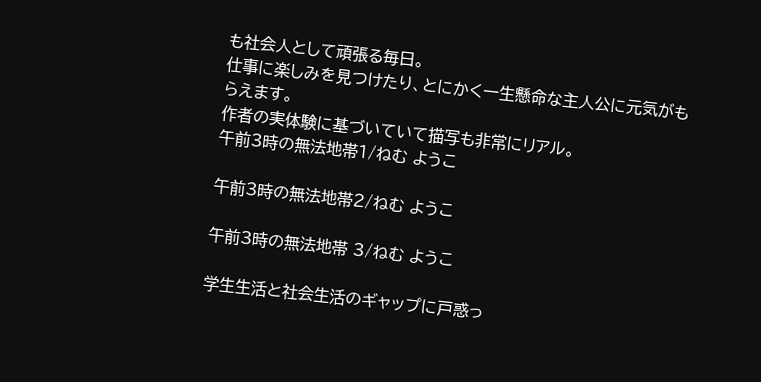も社会人として頑張る毎日。
仕事に楽しみを見つけたり、とにかく一生懸命な主人公に元気がもらえます。
作者の実体験に基づいていて描写も非常にリアル。
午前3時の無法地帯1/ねむ ようこ

午前3時の無法地帯2/ねむ ようこ

午前3時の無法地帯 3/ねむ ようこ

学生生活と社会生活のギャップに戸惑っ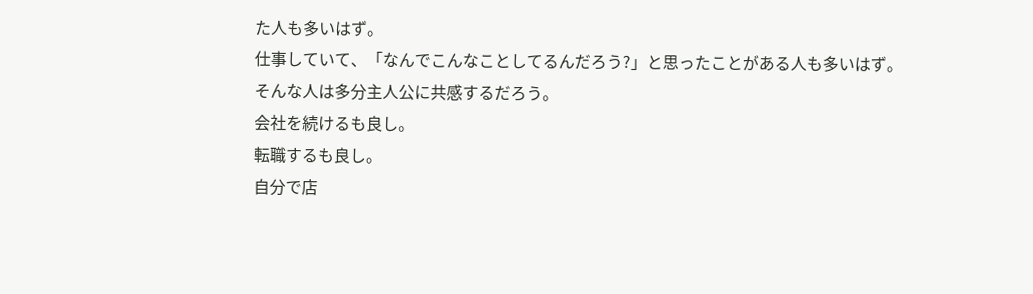た人も多いはず。
仕事していて、「なんでこんなことしてるんだろう?」と思ったことがある人も多いはず。
そんな人は多分主人公に共感するだろう。
会社を続けるも良し。
転職するも良し。
自分で店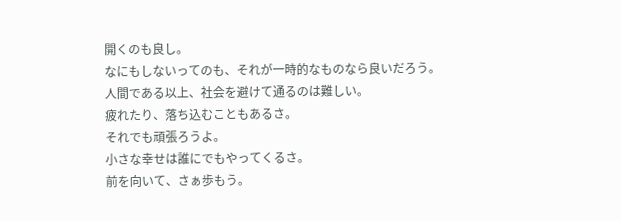開くのも良し。
なにもしないってのも、それが一時的なものなら良いだろう。
人間である以上、社会を避けて通るのは難しい。
疲れたり、落ち込むこともあるさ。
それでも頑張ろうよ。
小さな幸せは誰にでもやってくるさ。
前を向いて、さぁ歩もう。